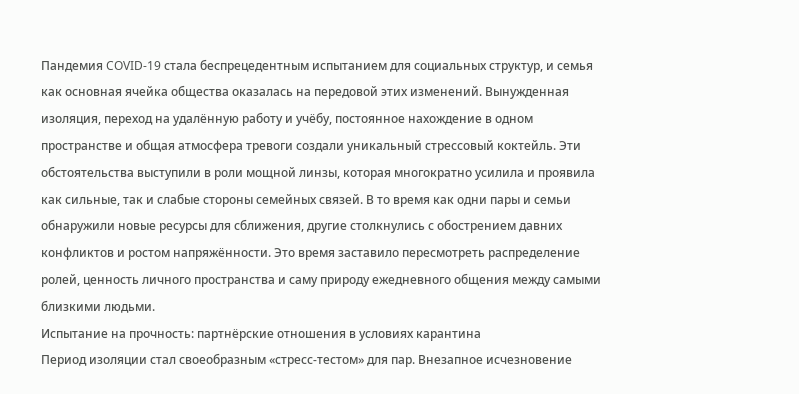Пандемия COVID-19 стала беспрецедентным испытанием для социальных структур, и семья как основная ячейка общества оказалась на передовой этих изменений. Вынужденная изоляция, переход на удалённую работу и учёбу, постоянное нахождение в одном пространстве и общая атмосфера тревоги создали уникальный стрессовый коктейль. Эти обстоятельства выступили в роли мощной линзы, которая многократно усилила и проявила как сильные, так и слабые стороны семейных связей. В то время как одни пары и семьи обнаружили новые ресурсы для сближения, другие столкнулись с обострением давних конфликтов и ростом напряжённости. Это время заставило пересмотреть распределение ролей, ценность личного пространства и саму природу ежедневного общения между самыми близкими людьми.
Испытание на прочность: партнёрские отношения в условиях карантина
Период изоляции стал своеобразным «стресс-тестом» для пар. Внезапное исчезновение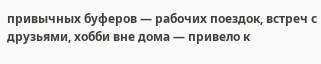привычных буферов — рабочих поездок, встреч с друзьями, хобби вне дома — привело к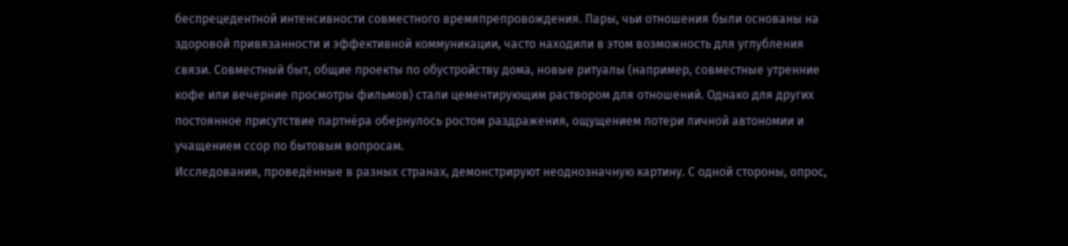беспрецедентной интенсивности совместного времяпрепровождения. Пары, чьи отношения были основаны на здоровой привязанности и эффективной коммуникации, часто находили в этом возможность для углубления связи. Совместный быт, общие проекты по обустройству дома, новые ритуалы (например, совместные утренние кофе или вечерние просмотры фильмов) стали цементирующим раствором для отношений. Однако для других постоянное присутствие партнёра обернулось ростом раздражения, ощущением потери личной автономии и учащением ссор по бытовым вопросам.
Исследования, проведённые в разных странах, демонстрируют неоднозначную картину. С одной стороны, опрос,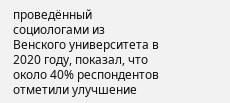проведённый социологами из Венского университета в 2020 году, показал, что около 40% респондентов отметили улучшение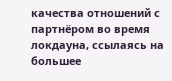качества отношений с партнёром во время локдауна, ссылаясь на большее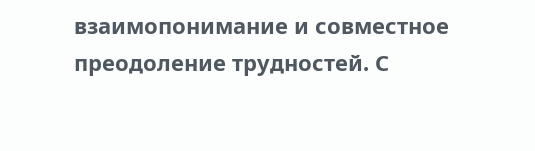взаимопонимание и совместное преодоление трудностей. С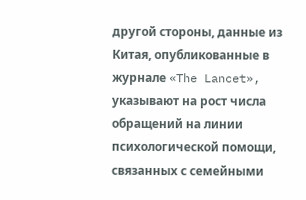другой стороны, данные из Китая, опубликованные в журнале «The Lancet», указывают на рост числа обращений на линии психологической помощи, связанных с семейными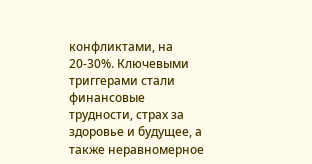конфликтами, на 20-30%. Ключевыми триггерами стали финансовые трудности, страх за здоровье и будущее, а также неравномерное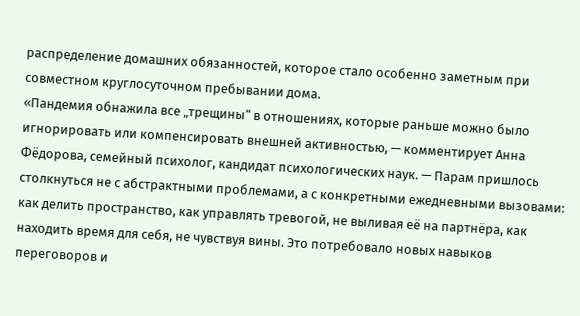распределение домашних обязанностей, которое стало особенно заметным при совместном круглосуточном пребывании дома.
«Пандемия обнажила все „трещины“ в отношениях, которые раньше можно было игнорировать или компенсировать внешней активностью, — комментирует Анна Фёдорова, семейный психолог, кандидат психологических наук. — Парам пришлось столкнуться не с абстрактными проблемами, а с конкретными ежедневными вызовами: как делить пространство, как управлять тревогой, не выливая её на партнёра, как находить время для себя, не чувствуя вины. Это потребовало новых навыков переговоров и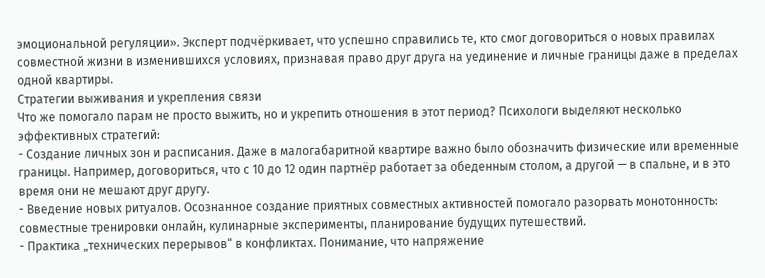эмоциональной регуляции». Эксперт подчёркивает, что успешно справились те, кто смог договориться о новых правилах совместной жизни в изменившихся условиях, признавая право друг друга на уединение и личные границы даже в пределах одной квартиры.
Стратегии выживания и укрепления связи
Что же помогало парам не просто выжить, но и укрепить отношения в этот период? Психологи выделяют несколько эффективных стратегий:
- Создание личных зон и расписания. Даже в малогабаритной квартире важно было обозначить физические или временные границы. Например, договориться, что с 10 до 12 один партнёр работает за обеденным столом, а другой — в спальне, и в это время они не мешают друг другу.
- Введение новых ритуалов. Осознанное создание приятных совместных активностей помогало разорвать монотонность: совместные тренировки онлайн, кулинарные эксперименты, планирование будущих путешествий.
- Практика „технических перерывов“ в конфликтах. Понимание, что напряжение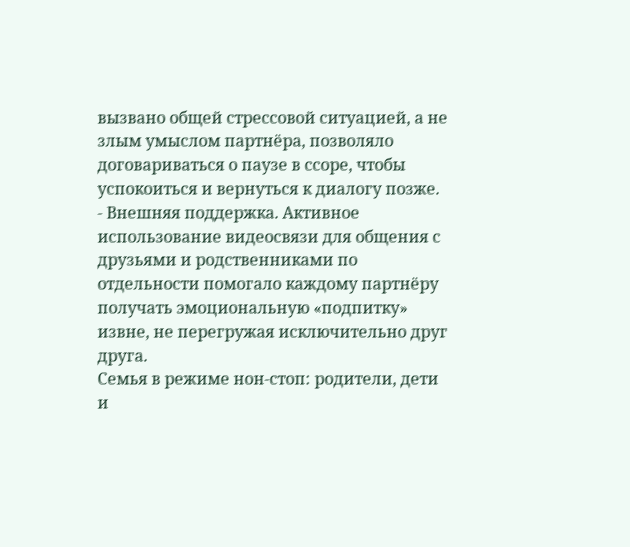вызвано общей стрессовой ситуацией, а не злым умыслом партнёра, позволяло договариваться о паузе в ссоре, чтобы успокоиться и вернуться к диалогу позже.
- Внешняя поддержка. Активное использование видеосвязи для общения с друзьями и родственниками по отдельности помогало каждому партнёру получать эмоциональную «подпитку» извне, не перегружая исключительно друг друга.
Семья в режиме нон-стоп: родители, дети и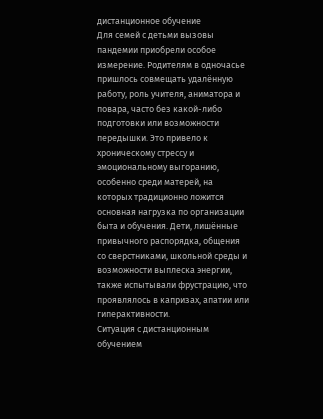дистанционное обучение
Для семей с детьми вызовы пандемии приобрели особое измерение. Родителям в одночасье пришлось совмещать удалённую работу, роль учителя, аниматора и повара, часто без какой-либо подготовки или возможности передышки. Это привело к хроническому стрессу и эмоциональному выгоранию, особенно среди матерей, на которых традиционно ложится основная нагрузка по организации быта и обучения. Дети, лишённые привычного распорядка, общения со сверстниками, школьной среды и возможности выплеска энергии, также испытывали фрустрацию, что проявлялось в капризах, апатии или гиперактивности.
Ситуация с дистанционным обучением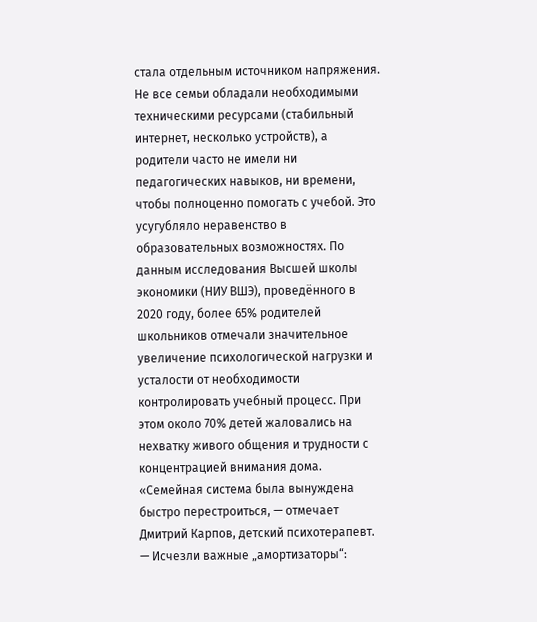стала отдельным источником напряжения. Не все семьи обладали необходимыми техническими ресурсами (стабильный интернет, несколько устройств), а родители часто не имели ни педагогических навыков, ни времени, чтобы полноценно помогать с учебой. Это усугубляло неравенство в образовательных возможностях. По данным исследования Высшей школы экономики (НИУ ВШЭ), проведённого в 2020 году, более 65% родителей школьников отмечали значительное увеличение психологической нагрузки и усталости от необходимости контролировать учебный процесс. При этом около 70% детей жаловались на нехватку живого общения и трудности с концентрацией внимания дома.
«Семейная система была вынуждена быстро перестроиться, — отмечает Дмитрий Карпов, детский психотерапевт. — Исчезли важные „амортизаторы“: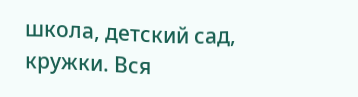школа, детский сад, кружки. Вся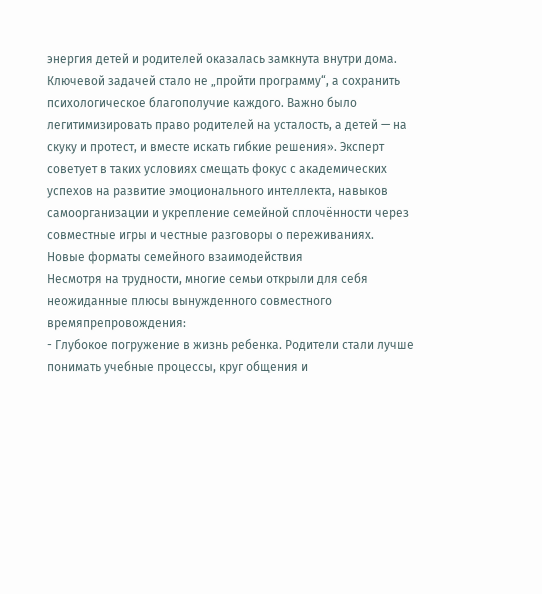энергия детей и родителей оказалась замкнута внутри дома. Ключевой задачей стало не „пройти программу“, а сохранить психологическое благополучие каждого. Важно было легитимизировать право родителей на усталость, а детей — на скуку и протест, и вместе искать гибкие решения». Эксперт советует в таких условиях смещать фокус с академических успехов на развитие эмоционального интеллекта, навыков самоорганизации и укрепление семейной сплочённости через совместные игры и честные разговоры о переживаниях.
Новые форматы семейного взаимодействия
Несмотря на трудности, многие семьи открыли для себя неожиданные плюсы вынужденного совместного времяпрепровождения:
- Глубокое погружение в жизнь ребенка. Родители стали лучше понимать учебные процессы, круг общения и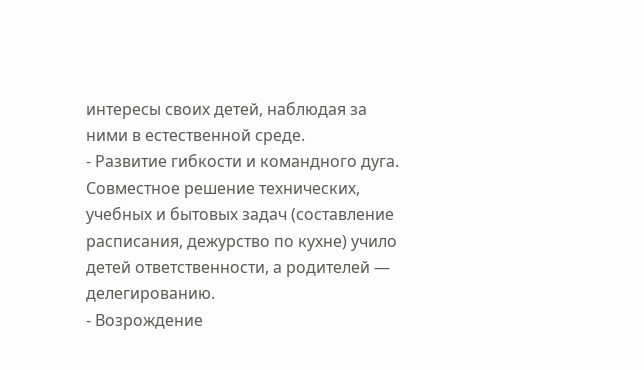интересы своих детей, наблюдая за ними в естественной среде.
- Развитие гибкости и командного дуга. Совместное решение технических, учебных и бытовых задач (составление расписания, дежурство по кухне) учило детей ответственности, а родителей — делегированию.
- Возрождение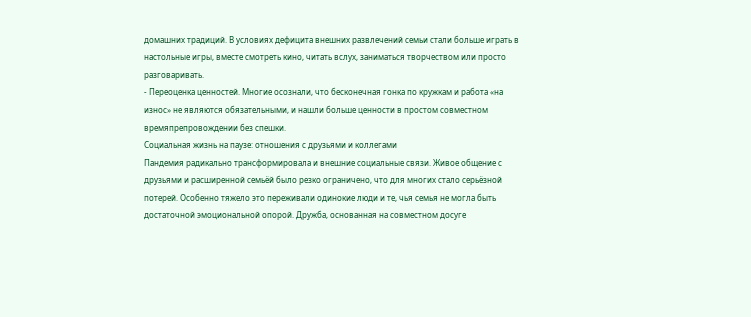домашних традиций. В условиях дефицита внешних развлечений семьи стали больше играть в настольные игры, вместе смотреть кино, читать вслух, заниматься творчеством или просто разговаривать.
- Переоценка ценностей. Многие осознали, что бесконечная гонка по кружкам и работа «на износ» не являются обязательными, и нашли больше ценности в простом совместном времяпрепровождении без спешки.
Социальная жизнь на паузе: отношения с друзьями и коллегами
Пандемия радикально трансформировала и внешние социальные связи. Живое общение с друзьями и расширенной семьёй было резко ограничено, что для многих стало серьёзной потерей. Особенно тяжело это переживали одинокие люди и те, чья семья не могла быть достаточной эмоциональной опорой. Дружба, основанная на совместном досуге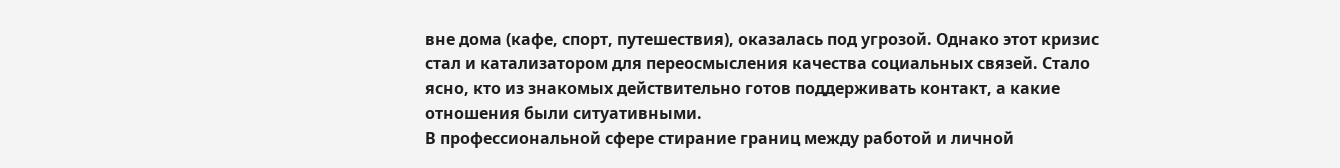вне дома (кафе, спорт, путешествия), оказалась под угрозой. Однако этот кризис стал и катализатором для переосмысления качества социальных связей. Стало ясно, кто из знакомых действительно готов поддерживать контакт, а какие отношения были ситуативными.
В профессиональной сфере стирание границ между работой и личной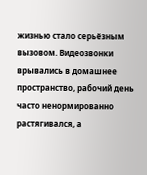жизнью стало серьёзным вызовом. Видеозвонки врывались в домашнее пространство, рабочий день часто ненормированно растягивался, а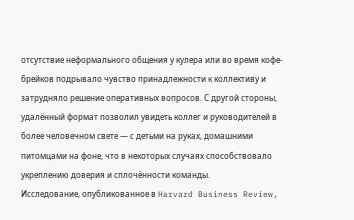отсутствие неформального общения у кулера или во время кофе-брейков подрывало чувство принадлежности к коллективу и затрудняло решение оперативных вопросов. С другой стороны, удалённый формат позволил увидеть коллег и руководителей в более человечном свете — с детьми на руках, домашними питомцами на фоне, что в некоторых случаях способствовало укреплению доверия и сплочённости команды.
Исследование, опубликованное в Harvard Business Review,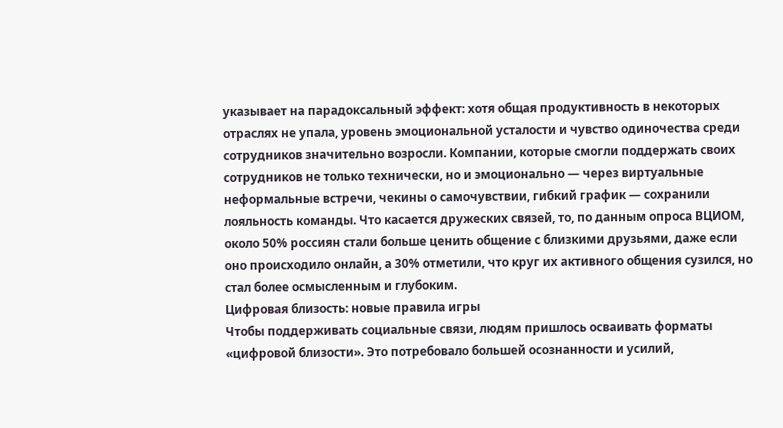указывает на парадоксальный эффект: хотя общая продуктивность в некоторых отраслях не упала, уровень эмоциональной усталости и чувство одиночества среди сотрудников значительно возросли. Компании, которые смогли поддержать своих сотрудников не только технически, но и эмоционально — через виртуальные неформальные встречи, чекины о самочувствии, гибкий график — сохранили лояльность команды. Что касается дружеских связей, то, по данным опроса ВЦИОМ, около 50% россиян стали больше ценить общение с близкими друзьями, даже если оно происходило онлайн, а 30% отметили, что круг их активного общения сузился, но стал более осмысленным и глубоким.
Цифровая близость: новые правила игры
Чтобы поддерживать социальные связи, людям пришлось осваивать форматы «цифровой близости». Это потребовало большей осознанности и усилий,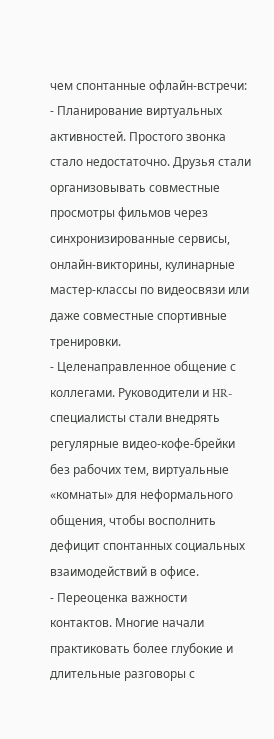чем спонтанные офлайн-встречи:
- Планирование виртуальных активностей. Простого звонка стало недостаточно. Друзья стали организовывать совместные просмотры фильмов через синхронизированные сервисы, онлайн-викторины, кулинарные мастер-классы по видеосвязи или даже совместные спортивные тренировки.
- Целенаправленное общение с коллегами. Руководители и HR-специалисты стали внедрять регулярные видео-кофе-брейки без рабочих тем, виртуальные «комнаты» для неформального общения, чтобы восполнить дефицит спонтанных социальных взаимодействий в офисе.
- Переоценка важности контактов. Многие начали практиковать более глубокие и длительные разговоры с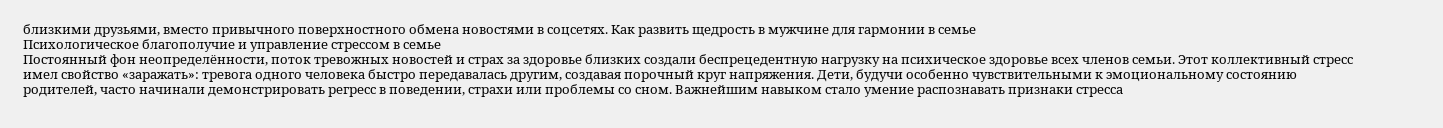близкими друзьями, вместо привычного поверхностного обмена новостями в соцсетях. Как развить щедрость в мужчине для гармонии в семье
Психологическое благополучие и управление стрессом в семье
Постоянный фон неопределённости, поток тревожных новостей и страх за здоровье близких создали беспрецедентную нагрузку на психическое здоровье всех членов семьи. Этот коллективный стресс имел свойство «заражать»: тревога одного человека быстро передавалась другим, создавая порочный круг напряжения. Дети, будучи особенно чувствительными к эмоциональному состоянию родителей, часто начинали демонстрировать регресс в поведении, страхи или проблемы со сном. Важнейшим навыком стало умение распознавать признаки стресса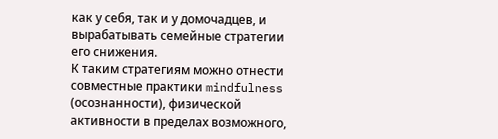как у себя, так и у домочадцев, и вырабатывать семейные стратегии его снижения.
К таким стратегиям можно отнести совместные практики mindfulness (осознанности), физической активности в пределах возможного,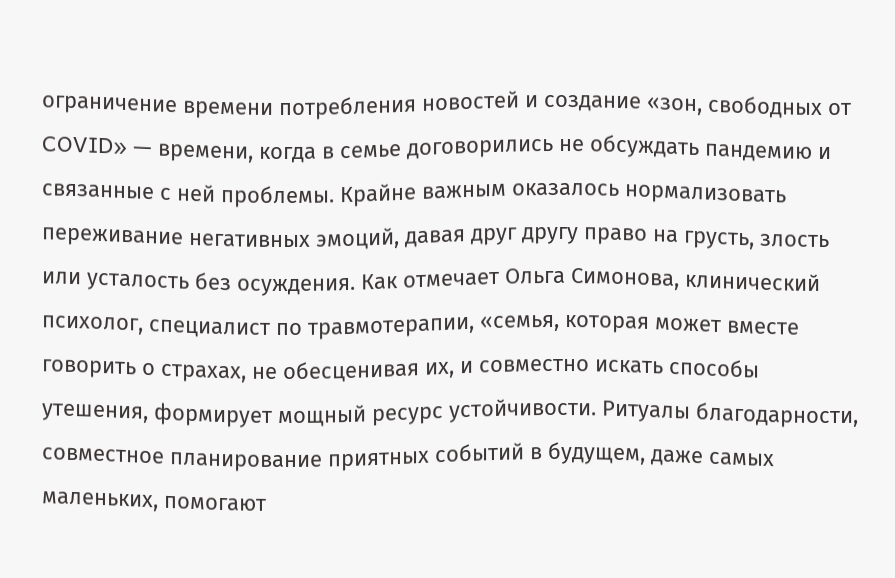ограничение времени потребления новостей и создание «зон, свободных от COVID» — времени, когда в семье договорились не обсуждать пандемию и связанные с ней проблемы. Крайне важным оказалось нормализовать переживание негативных эмоций, давая друг другу право на грусть, злость или усталость без осуждения. Как отмечает Ольга Симонова, клинический психолог, специалист по травмотерапии, «семья, которая может вместе говорить о страхах, не обесценивая их, и совместно искать способы утешения, формирует мощный ресурс устойчивости. Ритуалы благодарности, совместное планирование приятных событий в будущем, даже самых маленьких, помогают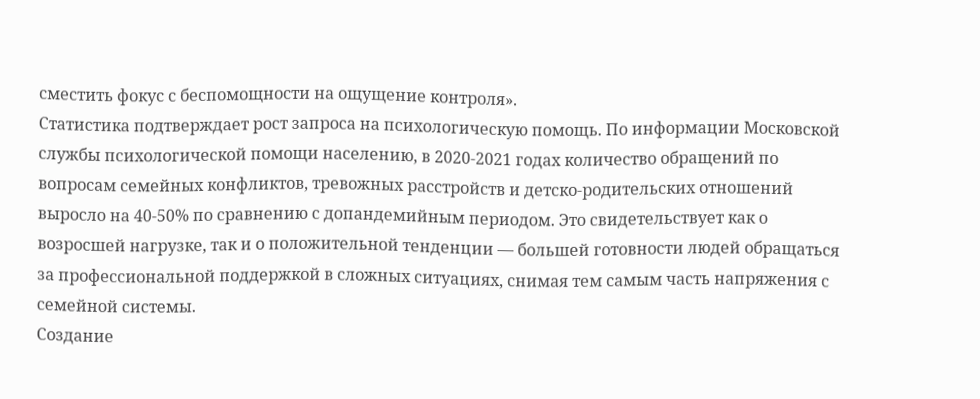сместить фокус с беспомощности на ощущение контроля».
Статистика подтверждает рост запроса на психологическую помощь. По информации Московской службы психологической помощи населению, в 2020-2021 годах количество обращений по вопросам семейных конфликтов, тревожных расстройств и детско-родительских отношений выросло на 40-50% по сравнению с допандемийным периодом. Это свидетельствует как о возросшей нагрузке, так и о положительной тенденции — большей готовности людей обращаться за профессиональной поддержкой в сложных ситуациях, снимая тем самым часть напряжения с семейной системы.
Создание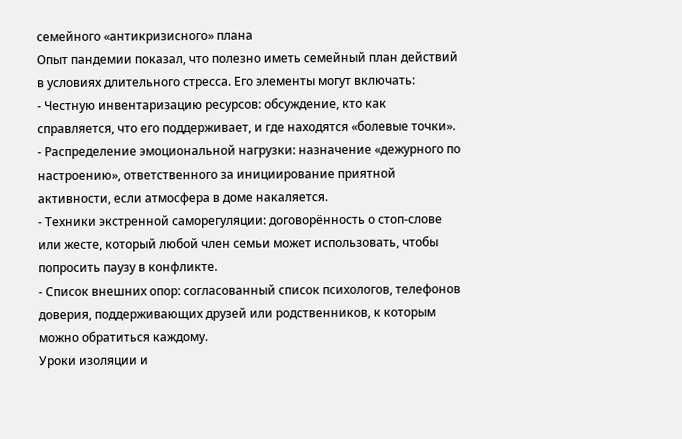семейного «антикризисного» плана
Опыт пандемии показал, что полезно иметь семейный план действий в условиях длительного стресса. Его элементы могут включать:
- Честную инвентаризацию ресурсов: обсуждение, кто как справляется, что его поддерживает, и где находятся «болевые точки».
- Распределение эмоциональной нагрузки: назначение «дежурного по настроению», ответственного за инициирование приятной активности, если атмосфера в доме накаляется.
- Техники экстренной саморегуляции: договорённость о стоп-слове или жесте, который любой член семьи может использовать, чтобы попросить паузу в конфликте.
- Список внешних опор: согласованный список психологов, телефонов доверия, поддерживающих друзей или родственников, к которым можно обратиться каждому.
Уроки изоляции и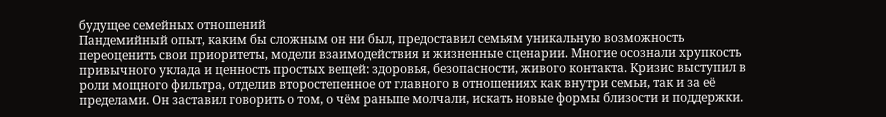будущее семейных отношений
Пандемийный опыт, каким бы сложным он ни был, предоставил семьям уникальную возможность переоценить свои приоритеты, модели взаимодействия и жизненные сценарии. Многие осознали хрупкость привычного уклада и ценность простых вещей: здоровья, безопасности, живого контакта. Кризис выступил в роли мощного фильтра, отделив второстепенное от главного в отношениях как внутри семьи, так и за её пределами. Он заставил говорить о том, о чём раньше молчали, искать новые формы близости и поддержки.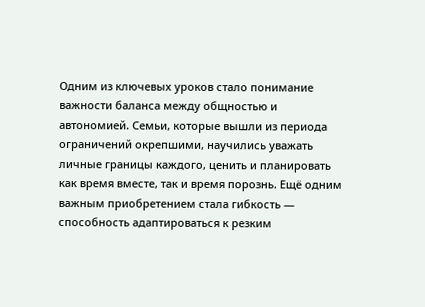Одним из ключевых уроков стало понимание важности баланса между общностью и автономией. Семьи, которые вышли из периода ограничений окрепшими, научились уважать личные границы каждого, ценить и планировать как время вместе, так и время порознь. Ещё одним важным приобретением стала гибкость — способность адаптироваться к резким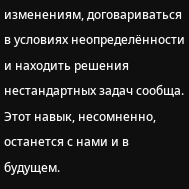изменениям, договариваться в условиях неопределённости и находить решения нестандартных задач сообща. Этот навык, несомненно, останется с нами и в будущем.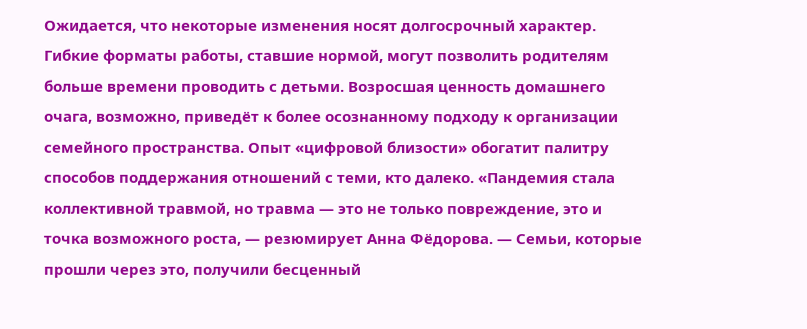Ожидается, что некоторые изменения носят долгосрочный характер. Гибкие форматы работы, ставшие нормой, могут позволить родителям больше времени проводить с детьми. Возросшая ценность домашнего очага, возможно, приведёт к более осознанному подходу к организации семейного пространства. Опыт «цифровой близости» обогатит палитру способов поддержания отношений с теми, кто далеко. «Пандемия стала коллективной травмой, но травма — это не только повреждение, это и точка возможного роста, — резюмирует Анна Фёдорова. — Семьи, которые прошли через это, получили бесценный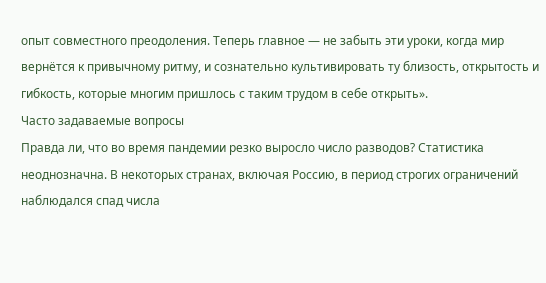опыт совместного преодоления. Теперь главное — не забыть эти уроки, когда мир вернётся к привычному ритму, и сознательно культивировать ту близость, открытость и гибкость, которые многим пришлось с таким трудом в себе открыть».
Часто задаваемые вопросы
Правда ли, что во время пандемии резко выросло число разводов? Статистика неоднозначна. В некоторых странах, включая Россию, в период строгих ограничений наблюдался спад числа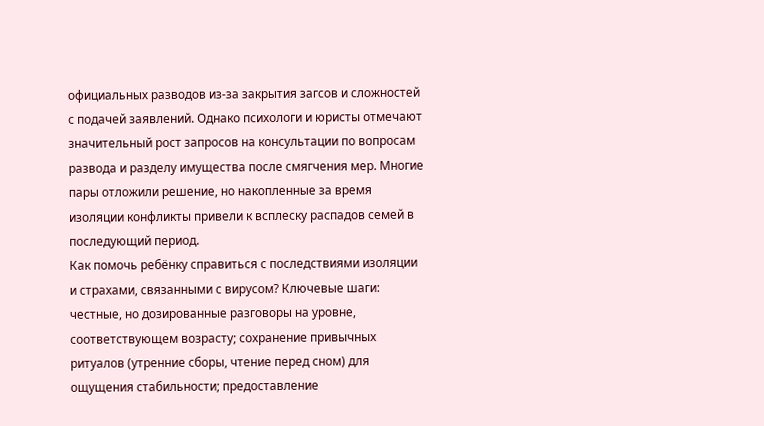официальных разводов из-за закрытия загсов и сложностей с подачей заявлений. Однако психологи и юристы отмечают значительный рост запросов на консультации по вопросам развода и разделу имущества после смягчения мер. Многие пары отложили решение, но накопленные за время изоляции конфликты привели к всплеску распадов семей в последующий период.
Как помочь ребёнку справиться с последствиями изоляции и страхами, связанными с вирусом? Ключевые шаги: честные, но дозированные разговоры на уровне, соответствующем возрасту; сохранение привычных ритуалов (утренние сборы, чтение перед сном) для ощущения стабильности; предоставление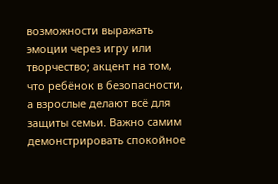возможности выражать эмоции через игру или творчество; акцент на том, что ребёнок в безопасности, а взрослые делают всё для защиты семьи. Важно самим демонстрировать спокойное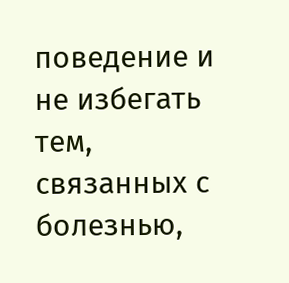поведение и не избегать тем, связанных с болезнью,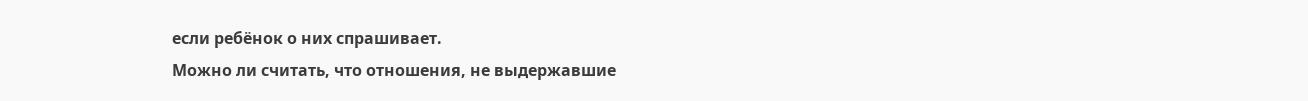если ребёнок о них спрашивает.
Можно ли считать, что отношения, не выдержавшие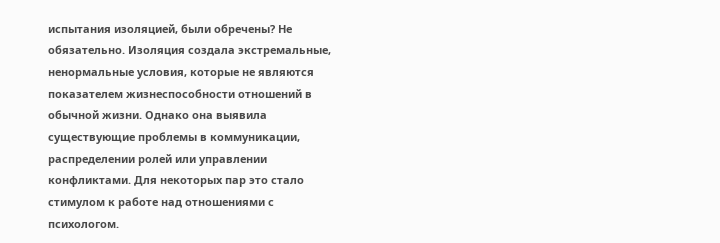испытания изоляцией, были обречены? Не обязательно. Изоляция создала экстремальные, ненормальные условия, которые не являются показателем жизнеспособности отношений в обычной жизни. Однако она выявила существующие проблемы в коммуникации, распределении ролей или управлении конфликтами. Для некоторых пар это стало стимулом к работе над отношениями с психологом.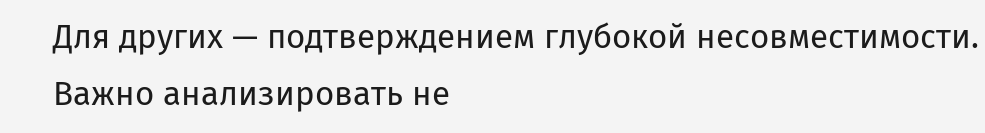Для других — подтверждением глубокой несовместимости. Важно анализировать не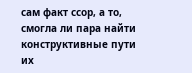сам факт ссор, а то, смогла ли пара найти конструктивные пути их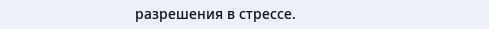разрешения в стрессе.